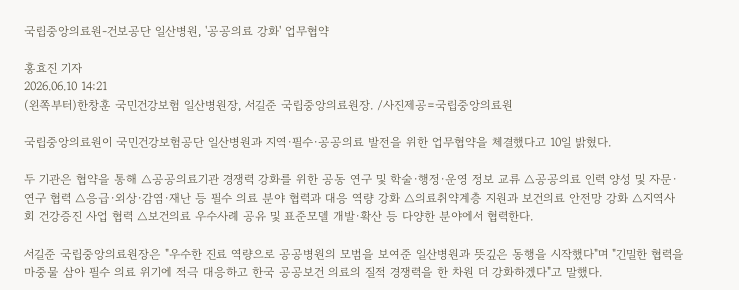국립중앙의료원-건보공단 일산병원, '공공의료 강화' 업무협약

홍효진 기자
2026.06.10 14:21
(왼쪽부터)한창훈 국민건강보험 일산병원장, 서길준 국립중앙의료원장. /사진제공=국립중앙의료원

국립중앙의료원이 국민건강보험공단 일산병원과 지역·필수·공공의료 발전을 위한 업무협약을 체결했다고 10일 밝혔다.

두 기관은 협약을 통해 △공공의료기관 경쟁력 강화를 위한 공동 연구 및 학술·행정·운영 정보 교류 △공공의료 인력 양성 및 자문·연구 협력 △응급·외상·감염·재난 등 필수 의료 분야 협력과 대응 역량 강화 △의료취약계층 지원과 보건의료 안전망 강화 △지역사회 건강증진 사업 협력 △보건의료 우수사례 공유 및 표준모델 개발·확산 등 다양한 분야에서 협력한다.

서길준 국립중앙의료원장은 "우수한 진료 역량으로 공공병원의 모범을 보여준 일산병원과 뜻깊은 동행을 시작했다"며 "긴밀한 협력을 마중물 삼아 필수 의료 위기에 적극 대응하고 한국 공공보건 의료의 질적 경쟁력을 한 차원 더 강화하겠다"고 말했다.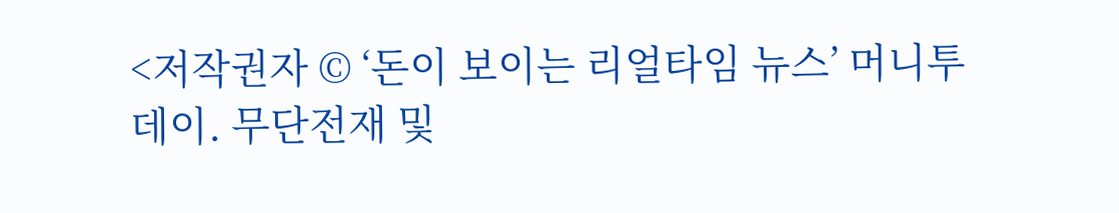<저작권자 © ‘돈이 보이는 리얼타임 뉴스’ 머니투데이. 무단전재 및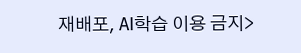재배포, AI학습 이용 금지>